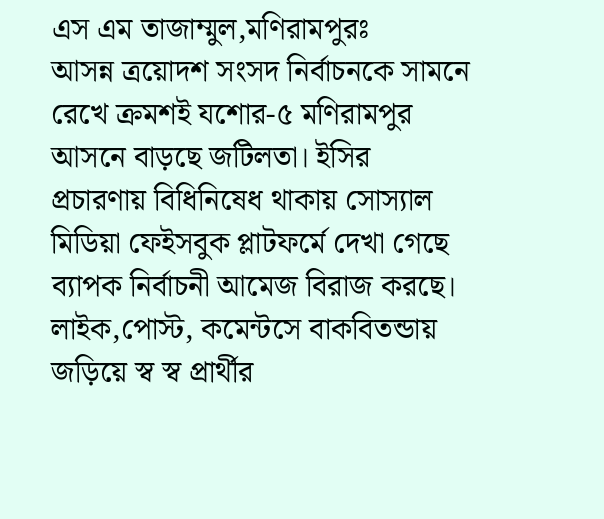এস এম তাজাম্মুল,মণিরামপুরঃ
আসন্ন ত্রয়োদশ সংসদ নির্বাচনকে সামনে রেখে ক্রমশই যশোর-৫ মণিরামপুর আসনে বাড়ছে জটিলতা। ইসির প্রচারণায় বিধিনিষেধ থাকায় সোস্যাল মিডিয়া ফেইসবুক প্লাটফর্মে দেখা গেছে ব্যাপক নির্বাচনী আমেজ বিরাজ করছে। লাইক,পোস্ট, কমেন্টসে বাকবিতন্ডায় জড়িয়ে স্ব স্ব প্রার্থীর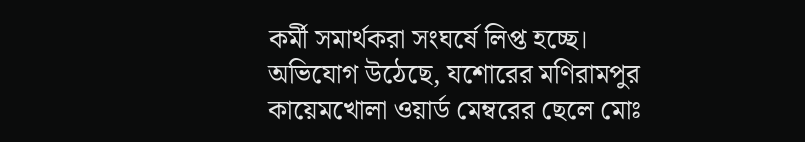কর্মী সমার্থকরা সংঘর্ষে লিপ্ত হচ্ছে।
অভিযোগ উঠেছে, যশোরের মণিরামপুর কায়েমখোলা ওয়ার্ড মেম্বরের ছেলে মোঃ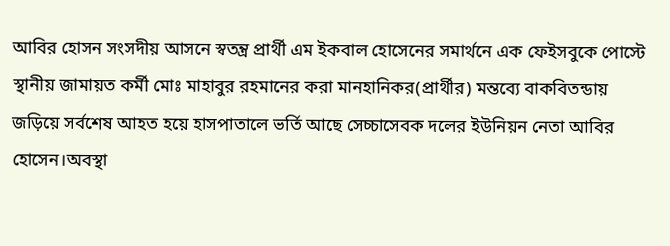আবির হোসন সংসদীয় আসনে স্বতন্ত্র প্রার্থী এম ইকবাল হোসেনের সমার্থনে এক ফেইসবুকে পোস্টে স্থানীয় জামায়ত কর্মী মোঃ মাহাবুর রহমানের করা মানহানিকর(প্রার্থীর) মন্তব্যে বাকবিতন্ডায় জড়িয়ে সর্বশেষ আহত হয়ে হাসপাতালে ভর্তি আছে সেচ্চাসেবক দলের ইউনিয়ন নেতা আবির হোসেন।অবস্থা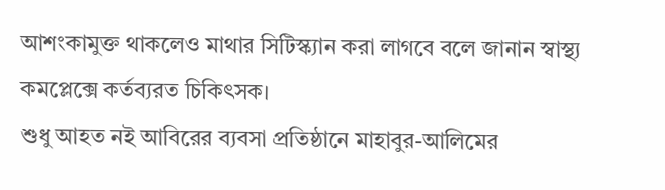আশংকামুক্ত থাকলেও মাথার সিটিস্ক্যান করা লাগবে বলে জানান স্বাস্থ্য কমপ্লেক্সে কর্তব্যরত চিকিৎসক।
শুধু আহত নই আবিরের ব্যবসা প্রতিষ্ঠানে মাহাবুর-আলিমের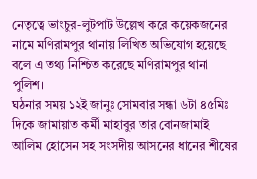নেতৃত্বে ভাংচুর-লুটপাট উল্লেখ করে কয়েকজনের নামে মণিরামপুর থানায় লিখিত অভিযোগ হয়েছে বলে এ তথ্য নিশ্চিত করেছে মণিরামপুর থানা পুলিশ।
ঘঠনার সময় ১২ই জানুঃ সোমবার সন্ধা ৬টা ৪৫মিঃ দিকে জামায়াত কর্মী মাহাবুর তার বোনজামাই আলিম হোসেন সহ সংসদীয় আসনের ধানের শীষের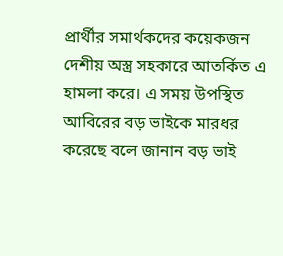প্রার্থীর সমার্থকদের কয়েকজন দেশীয় অস্ত্র সহকারে আতর্কিত এ হামলা করে। এ সময় উপস্থিত আবিরের বড় ভাইকে মারধর করেছে বলে জানান বড় ভাই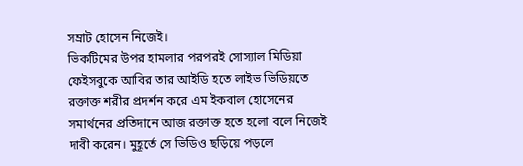সম্রাট হোসেন নিজেই।
ভিকটিমের উপর হামলার পরপরই সোস্যাল মিডিয়া ফেইসবুকে আবির তার আইডি হতে লাইভ ভিডিয়তে রক্তাক্ত শরীর প্রদর্শন করে এম ইকবাল হোসেনের সমার্থনের প্রতিদানে আজ রক্তাক্ত হতে হলো বলে নিজেই দাবী করেন। মুহূর্তে সে ভিডিও ছড়িয়ে পড়লে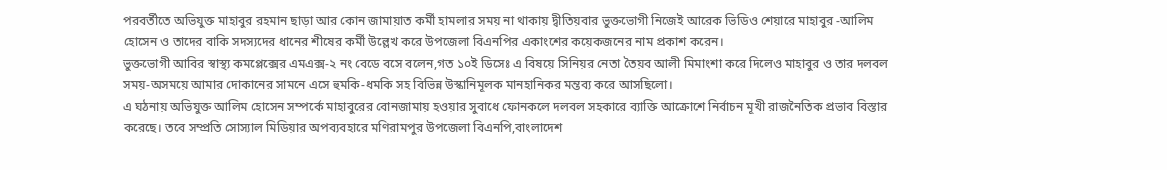পরবর্তীতে অভিযুক্ত মাহাবুর রহমান ছাড়া আর কোন জামায়াত কর্মী হামলার সময় না থাকায় দ্বীতিয়বার ভুক্তভোগী নিজেই আরেক ভিডিও শেয়ারে মাহাবুর -আলিম হোসেন ও তাদের বাকি সদস্যদের ধানের শীষের কর্মী উল্লেখ করে উপজেলা বিএনপির একাংশের কয়েকজনের নাম প্রকাশ করেন।
ভুক্তভোগী আবির স্বাস্থ্য কমপ্লেক্সের এমএক্স-২ নং বেডে বসে বলেন,গত ১০ই ডিসেঃ এ বিষয়ে সিনিয়র নেতা তৈয়ব আলী মিমাংশা করে দিলেও মাহাবুর ও তার দলবল সময়-অসময়ে আমার দোকানের সামনে এসে হুমকি-ধমকি সহ বিভিন্ন উস্কানিমূলক মানহানিকর মন্তব্য করে আসছিলো।
এ ঘঠনায় অভিযুক্ত আলিম হোসেন সম্পর্কে মাহাবুরের বোনজামায় হওয়ার সুবাধে ফোনকলে দলবল সহকারে ব্যাক্তি আক্রোশে নির্বাচন মূখী রাজনৈতিক প্রভাব বিস্তার করেছে। তবে সম্প্রতি সোস্যাল মিডিয়ার অপব্যবহারে মণিরামপুর উপজেলা বিএনপি,বাংলাদেশ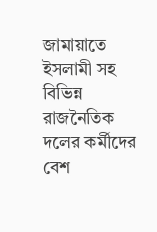জামায়াতে ইসলামী সহ বিভিন্ন রাজনৈতিক দলের কর্মীদের বেশ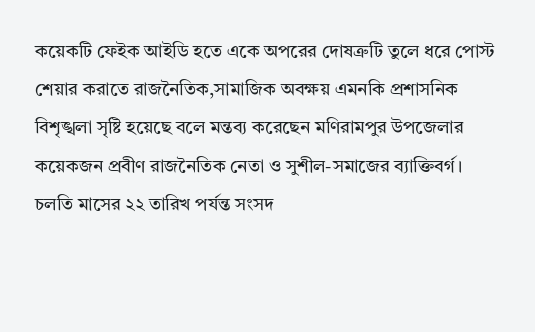কয়েকটি ফেইক আইডি হতে একে অপরের দোষত্রুটি তুলে ধরে পোস্ট শেয়ার করাতে রাজনৈতিক,সামাজিক অবক্ষয় এমনকি প্রশাসনিক বিশৃঙ্খলা সৃষ্টি হয়েছে বলে মন্তব্য করেছেন মণিরামপুর উপজেলার কয়েকজন প্রবীণ রাজনৈতিক নেতা ও সুশীল-সমাজের ব্যাক্তিবর্গ।
চলতি মাসের ২২ তারিখ পর্যন্ত সংসদ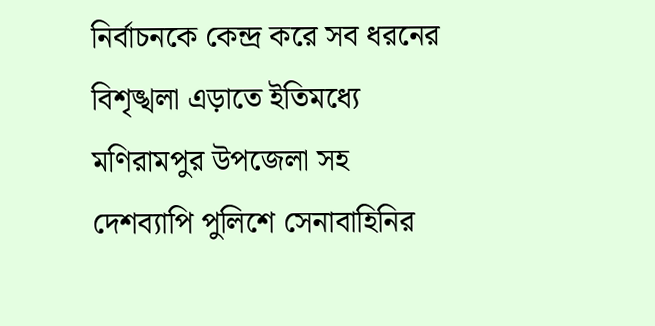নির্বাচনকে কেন্দ্র করে সব ধরনের বিশৃঙ্খলা এড়াতে ইতিমধ্যে মণিরামপুর উপজেলা সহ দেশব্যাপি পুলিশে সেনাবাহিনির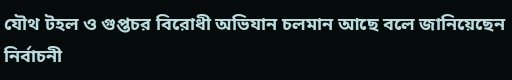যৌথ টহল ও গুপ্তচর বিরোধী অভিযান চলমান আছে বলে জানিয়েছেন নির্বাচনী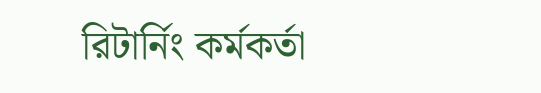রিটার্নিং কর্মকর্তা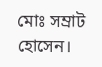মোঃ সম্রাট হোসেন।